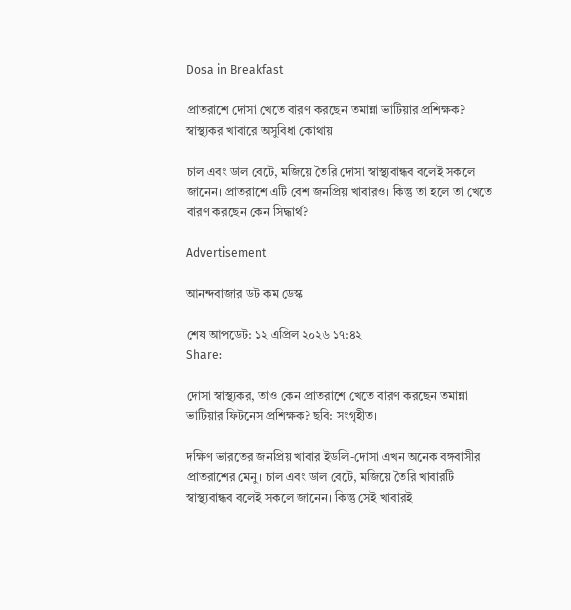Dosa in Breakfast

প্রাতরাশে দোসা খেতে বারণ করছেন তমান্না ভাটিয়ার প্রশিক্ষক? স্বাস্থ্যকর খাবারে অসুবিধা কোথায়

চাল এবং ডাল বেটে, মজিয়ে তৈরি দোসা স্বাস্থ্যবান্ধব বলেই সকলে জানেন। প্রাতরাশে এটি বেশ জনপ্রিয় খাবারও। কিন্তু তা হলে তা খেতে বারণ করছেন কেন সিদ্ধার্থ?

Advertisement

আনন্দবাজার ডট কম ডেস্ক

শেষ আপডেট: ১২ এপ্রিল ২০২৬ ১৭:৪২
Share:

দোসা স্বাস্থ্যকর, তাও কেন প্রাতরাশে খেতে বারণ করছেন তমান্না ভাটিয়ার ফিটনেস প্রশিক্ষক? ছবি: সংগৃহীত।

দক্ষিণ ভারতের জনপ্রিয় খাবার ইডলি-দোসা এখন অনেক বঙ্গবাসীর প্রাতরাশের মেনু। চাল এবং ডাল বেটে, মজিয়ে তৈরি খাবারটি স্বাস্থ্যবান্ধব বলেই সকলে জানেন। কিন্তু সেই খাবারই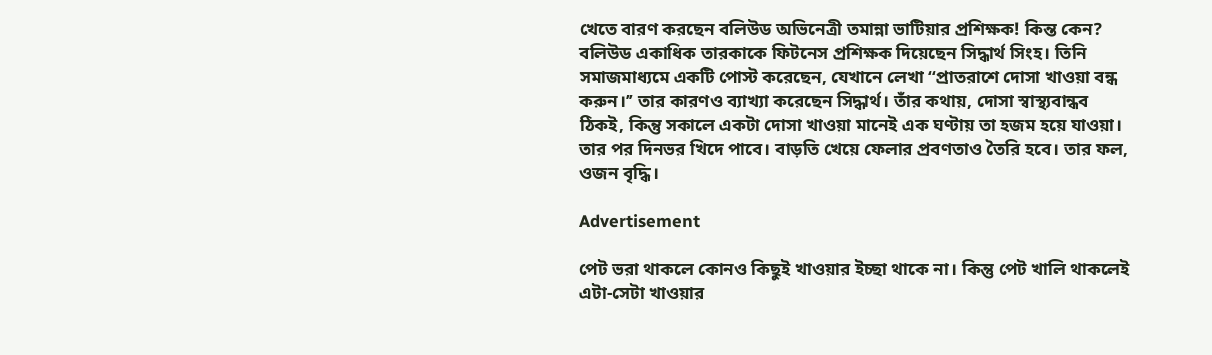খেতে বারণ করছেন বলিউড অভিনেত্রী তমান্না ভাটিয়ার প্রশিক্ষক! কিন্ত কেন? বলিউড একাধিক তারকাকে ফিটনেস প্রশিক্ষক দিয়েছেন সিদ্ধার্থ সিংহ। তিনি সমাজমাধ্যমে একটি পোস্ট করেছেন, যেখানে লেখা ‘‘প্রাতরাশে দোসা খাওয়া বন্ধ করুন।’’ তার কারণও ব্যাখ্যা করেছেন সিদ্ধার্থ। তাঁর কথায়, দোসা স্বাস্থ্যবান্ধব ঠিকই, কিন্তু সকালে একটা দোসা খাওয়া মানেই এক ঘণ্টায় তা হজম হয়ে যাওয়া। তার পর দিনভর খিদে পাবে। বাড়তি খেয়ে ফেলার প্রবণতাও তৈরি হবে। তার ফল, ওজন বৃদ্ধি।

Advertisement

পেট ভরা থাকলে কোনও কিছুই খাওয়ার ইচ্ছা থাকে না। কিন্তু পেট খালি থাকলেই এটা-সেটা খাওয়ার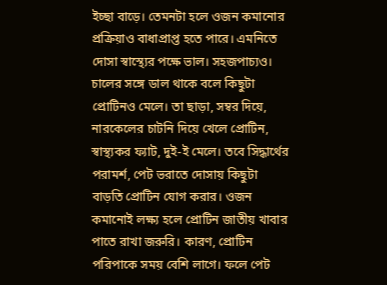ইচ্ছা বাড়ে। তেমনটা হলে ওজন কমানোর প্রক্রিয়াও বাধাপ্রাপ্ত হতে পারে। এমনিতে দোসা স্বাস্থ্যের পক্ষে ভাল। সহজপাচ্যও। চালের সঙ্গে ডাল থাকে বলে কিছুটা প্রোটিনও মেলে। তা ছাড়া, সম্বর দিয়ে, নারকেলের চাটনি দিয়ে খেলে প্রোটিন, স্বাস্থ্যকর ফ্যাট, দুই-ই মেলে। তবে সিদ্ধার্থের পরামর্শ, পেট ভরাতে দোসায় কিছুটা বাড়তি প্রোটিন যোগ করার। ওজন কমানোই লক্ষ্য হলে প্রোটিন জাতীয় খাবার পাতে রাখা জরুরি। কারণ, প্রোটিন পরিপাকে সময় বেশি লাগে। ফলে পেট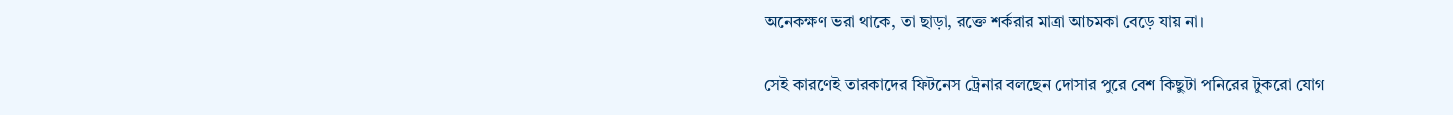অনেকক্ষণ ভরা থাকে, তা ছাড়া, রক্তে শর্করার মাত্রা আচমকা বেড়ে যায় না।

সেই কারণেই তারকাদের ফিটনেস ট্রেনার বলছেন দোসার পুরে বেশ কিছুটা পনিরের টুকরো যোগ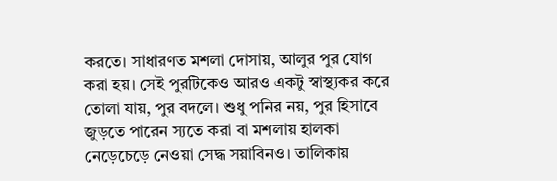করতে। সাধারণত মশলা দোসায়, আলুর পুর যোগ করা হয়। সেই পুরটিকেও আরও একটু স্বাস্থ্যকর করে তোলা যায়, পুর বদলে। শুধু পনির নয়, পুর হিসাবে জুড়তে পারেন স্যতে করা বা মশলায় হালকা নেড়েচেড়ে নেওয়া সেদ্ধ সয়াবিনও। তালিকায়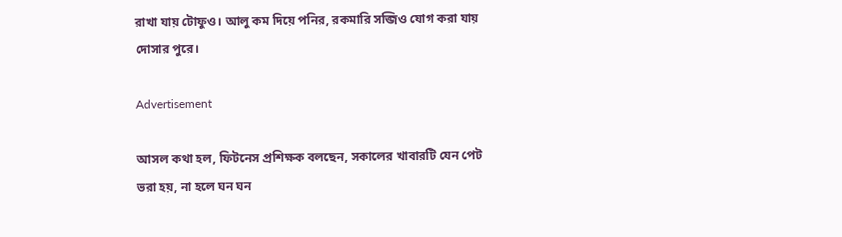রাখা যায় টোফুও। আলু কম দিয়ে পনির, রকমারি সব্জিও যোগ করা যায় দোসার পুরে।

Advertisement

আসল কথা হল, ফিটনেস প্রশিক্ষক বলছেন, সকালের খাবারটি যেন পেট ভরা হয়, না হলে ঘন ঘন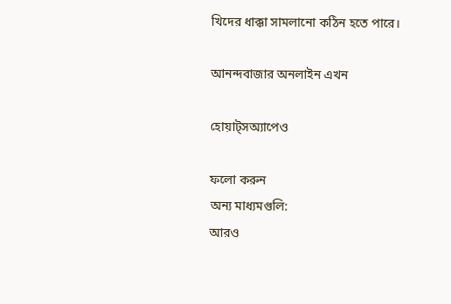খিদের ধাক্কা সামলানো কঠিন হতে পারে।

আনন্দবাজার অনলাইন এখন

হোয়াট্‌সঅ্যাপেও

ফলো করুন
অন্য মাধ্যমগুলি:
আরও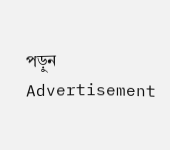পড়ুন
Advertisement